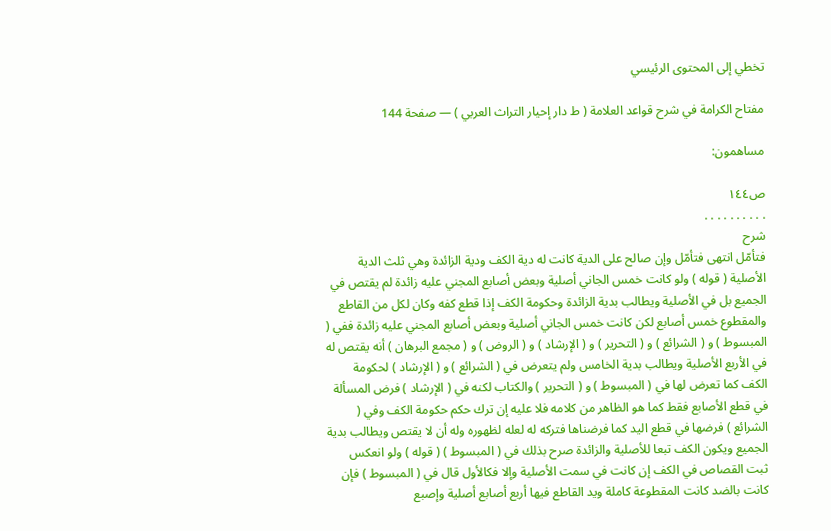تخطي إلى المحتوى الرئيسي

مفتاح الكرامة في شرح قواعد العلامة ( ط دار إحيار التراث العربي ) — صفحة 144

مساهمون:

ص١٤٤
. . . . . . . . . .
شرح
فتأمّل انتهى فتأمّل وإن صالح على الدية كانت له دية الكف ودية الزائدة وهي ثلث الدية الأصلية ( قوله ) ولو كانت خمس الجاني أصلية وبعض أصابع المجني عليه زائدة لم يقتص في الجميع بل في الأصلية ويطالب بدية الزائدة وحكومة الكف إذا قطع كفه وكان لكل من القاطع والمقطوع خمس أصابع لكن كانت خمس الجاني أصلية وبعض أصابع المجني عليه زائدة ففي ( المبسوط ) و ( الشرائع ) و ( التحرير ) و ( الإرشاد ) و ( الروض ) و ( مجمع البرهان ) أنه يقتص له في الأربع الأصلية ويطالب بدية الخامس ولم يتعرض في ( الشرائع ) و ( الإرشاد ) لحكومة الكف كما تعرض لها في ( المبسوط ) و ( التحرير ) والكتاب لكنه في ( الإرشاد ) فرض المسألة في قطع الأصابع فقط كما هو الظاهر من كلامه فلا عليه إن ترك حكم حكومة الكف وفي ( الشرائع ) فرضها في قطع اليد كما فرضناها فتركه له لعله لظهوره وله أن لا يقتص ويطالب بدية الجميع ويكون الكف تبعا للأصلية والزائدة صرح بذلك في ( المبسوط ) ( قوله ) ولو انعكس ثبت القصاص في الكف إن كانت في سمت الأصلية وإلا فكالأول قال في ( المبسوط ) فإن كانت بالضد كانت المقطوعة كاملة ويد القاطع فيها أربع أصابع أصلية وإصبع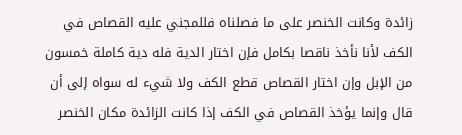زائدة وكانت الخنصر على ما فصلناه فللمجني عليه القصاص في الكف لأنا نأخذ ناقصا بكامل فإن اختار الدية فله دية كاملة خمسون من الإبل وإن اختار القصاص قطع الكف ولا شيء له سواه إلى أن قال وإنما يؤخذ القصاص في الكف إذا كانت الزائدة مكان الخنصر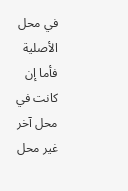في محل الأصلية فأما إن كانت في محل آخر غير محل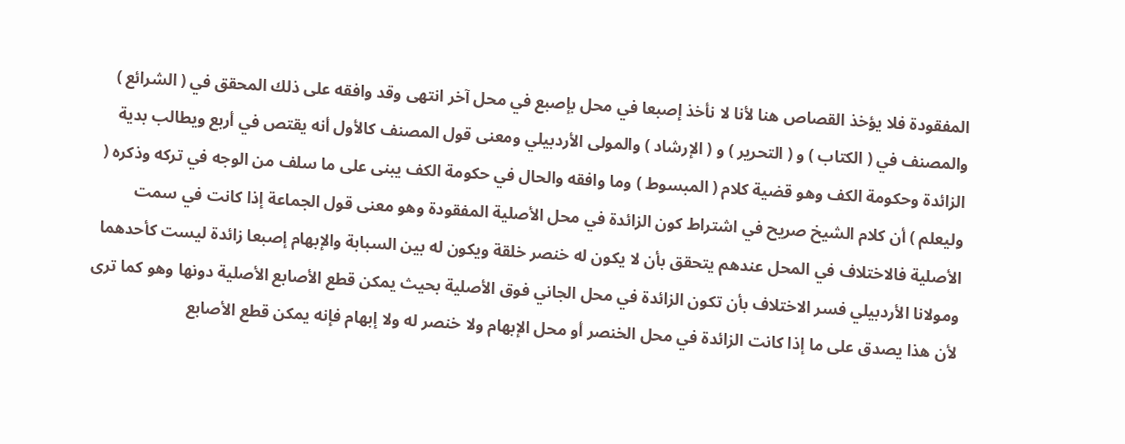المفقودة فلا يؤخذ القصاص هنا لأنا لا نأخذ إصبعا في محل بإصبع في محل آخر انتهى وقد وافقه على ذلك المحقق في ( الشرائع ) والمصنف في ( الكتاب ) و ( التحرير ) و ( الإرشاد ) والمولى الأردبيلي ومعنى قول المصنف كالأول أنه يقتص في أربع ويطالب بدية الزائدة وحكومة الكف وهو قضية كلام ( المبسوط ) وما وافقه والحال في حكومة الكف يبنى على ما سلف من الوجه في تركه وذكره ( وليعلم ) أن كلام الشيخ صريح في اشتراط كون الزائدة في محل الأصلية المفقودة وهو معنى قول الجماعة إذا كانت في سمت الأصلية فالاختلاف في المحل عندهم يتحقق بأن لا يكون له خنصر خلقة ويكون له بين السبابة والإبهام إصبعا زائدة ليست كأحدهما ومولانا الأردبيلي فسر الاختلاف بأن تكون الزائدة في محل الجاني فوق الأصلية بحيث يمكن قطع الأصابع الأصلية دونها وهو كما ترى لأن هذا يصدق على ما إذا كانت الزائدة في محل الخنصر أو محل الإبهام ولا خنصر له ولا إبهام فإنه يمكن قطع الأصابع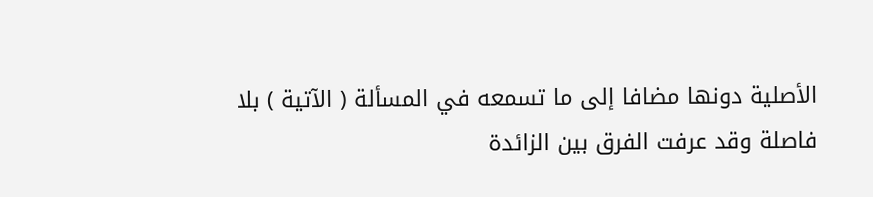الأصلية دونها مضافا إلى ما تسمعه في المسألة ( الآتية ) بلا فاصلة وقد عرفت الفرق بين الزائدة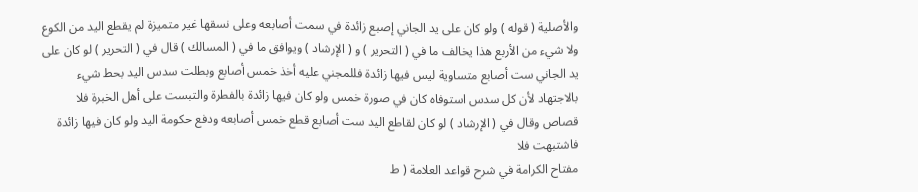والأصلية ( قوله ) ولو كان على يد الجاني إصبع زائدة في سمت أصابعه وعلى نسقها غير متميزة لم يقطع اليد من الكوع ولا شيء من الأربع هذا يخالف ما في ( التحرير ) و ( الإرشاد ) ويوافق ما في ( المسالك ) قال في ( التحرير ) لو كان على يد الجاني ست أصابع متساوية ليس فيها زائدة فللمجني عليه أخذ خمس أصابع وبطلت سدس اليد بحط شيء بالاجتهاد لأن كل سدس استوفاه كان في صورة خمس ولو كان فيها زائدة بالفطرة والتبست على أهل الخبرة فلا قصاص وقال في ( الإرشاد ) لو كان لقاطع اليد ست أصابع قطع خمس أصابعه ودفع حكومة اليد ولو كان فيها زائدة فاشتبهت فلا
مفتاح الكرامة في شرح قواعد العلامة ( ط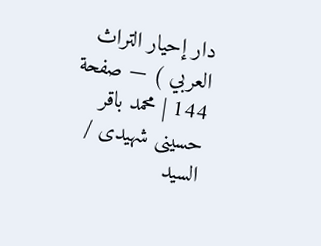دار إحيار التراث العربي ) — صفحة 144 | محمد باقر حسينى شهيدى / السيد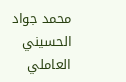محمد جواد الحسيني العاملي